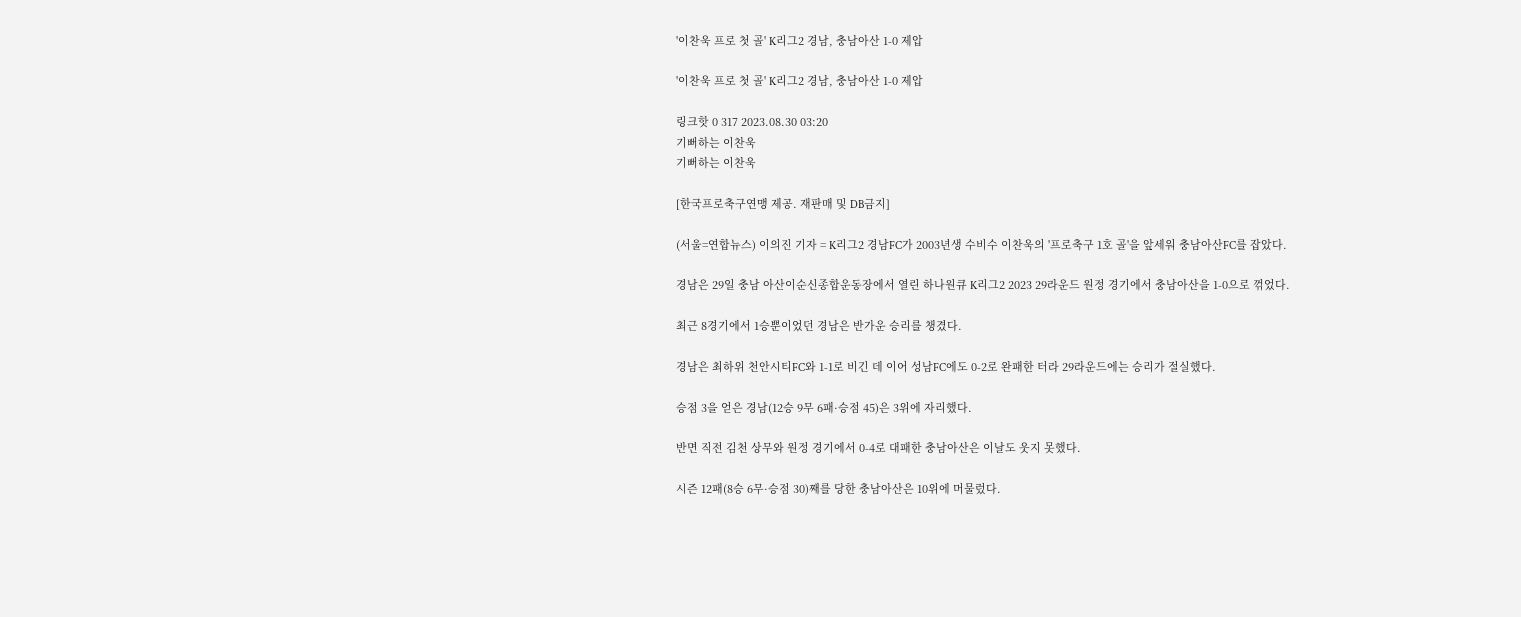'이찬욱 프로 첫 골' K리그2 경남, 충남아산 1-0 제압

'이찬욱 프로 첫 골' K리그2 경남, 충남아산 1-0 제압

링크핫 0 317 2023.08.30 03:20
기뻐하는 이찬욱
기뻐하는 이찬욱

[한국프로축구연맹 제공. 재판매 및 DB금지]

(서울=연합뉴스) 이의진 기자 = K리그2 경남FC가 2003년생 수비수 이찬욱의 '프로축구 1호 골'을 앞세워 충남아산FC를 잡았다.

경남은 29일 충남 아산이순신종합운동장에서 열린 하나원큐 K리그2 2023 29라운드 원정 경기에서 충남아산을 1-0으로 꺾었다.

최근 8경기에서 1승뿐이었던 경남은 반가운 승리를 챙겼다.

경남은 최하위 천안시티FC와 1-1로 비긴 데 이어 성남FC에도 0-2로 완패한 터라 29라운드에는 승리가 절실했다.

승점 3을 얻은 경남(12승 9무 6패·승점 45)은 3위에 자리했다.

반면 직전 김천 상무와 원정 경기에서 0-4로 대패한 충남아산은 이날도 웃지 못했다.

시즌 12패(8승 6무·승점 30)째를 당한 충남아산은 10위에 머물렀다.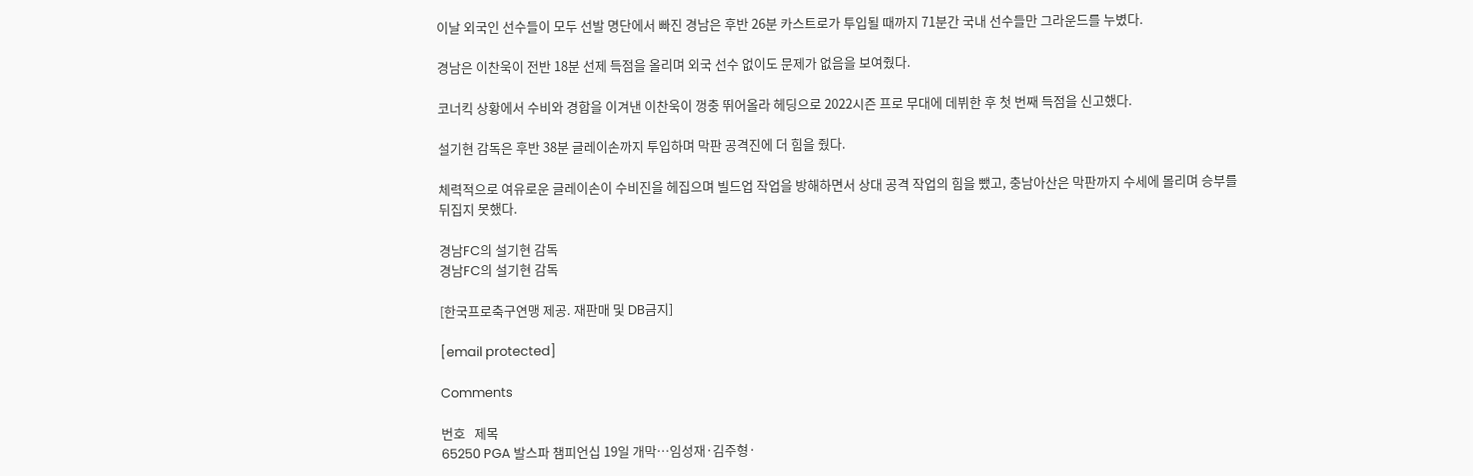이날 외국인 선수들이 모두 선발 명단에서 빠진 경남은 후반 26분 카스트로가 투입될 때까지 71분간 국내 선수들만 그라운드를 누볐다.

경남은 이찬욱이 전반 18분 선제 득점을 올리며 외국 선수 없이도 문제가 없음을 보여줬다.

코너킥 상황에서 수비와 경합을 이겨낸 이찬욱이 껑충 뛰어올라 헤딩으로 2022시즌 프로 무대에 데뷔한 후 첫 번째 득점을 신고했다.

설기현 감독은 후반 38분 글레이손까지 투입하며 막판 공격진에 더 힘을 줬다.

체력적으로 여유로운 글레이손이 수비진을 헤집으며 빌드업 작업을 방해하면서 상대 공격 작업의 힘을 뺐고, 충남아산은 막판까지 수세에 몰리며 승부를 뒤집지 못했다.

경남FC의 설기현 감독
경남FC의 설기현 감독

[한국프로축구연맹 제공. 재판매 및 DB금지]

[email protected]

Comments

번호   제목
65250 PGA 발스파 챔피언십 19일 개막…임성재·김주형·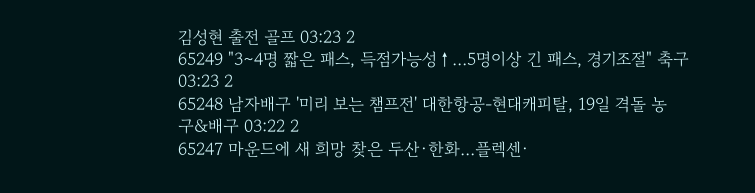김성현 출전 골프 03:23 2
65249 "3∼4명 짧은 패스, 득점가능성↑…5명이상 긴 패스, 경기조절" 축구 03:23 2
65248 남자배구 '미리 보는 챔프전' 대한항공-현대캐피탈, 19일 격돌 농구&배구 03:22 2
65247 마운드에 새 희망 찾은 두산·한화…플렉센·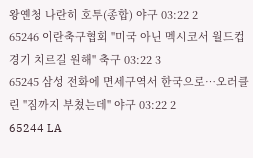왕옌청 나란히 호투(종합) 야구 03:22 2
65246 이란축구협회 "미국 아닌 멕시코서 월드컵 경기 치르길 원해" 축구 03:22 3
65245 삼성 전화에 면세구역서 한국으로…오러클린 "짐까지 부쳤는데" 야구 03:22 2
65244 LA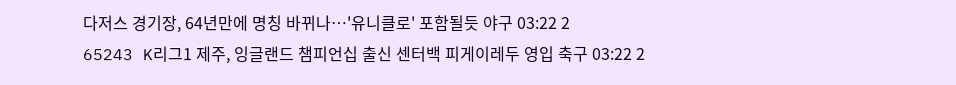다저스 경기장, 64년만에 명칭 바뀌나…'유니클로' 포함될듯 야구 03:22 2
65243 K리그1 제주, 잉글랜드 챔피언십 출신 센터백 피게이레두 영입 축구 03:22 2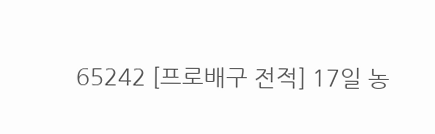65242 [프로배구 전적] 17일 농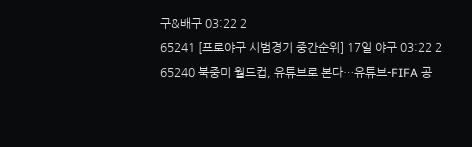구&배구 03:22 2
65241 [프로야구 시범경기 중간순위] 17일 야구 03:22 2
65240 북중미 월드컵, 유튜브로 본다…유튜브-FIFA 공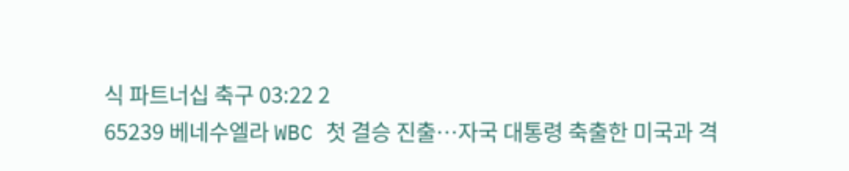식 파트너십 축구 03:22 2
65239 베네수엘라 WBC 첫 결승 진출…자국 대통령 축출한 미국과 격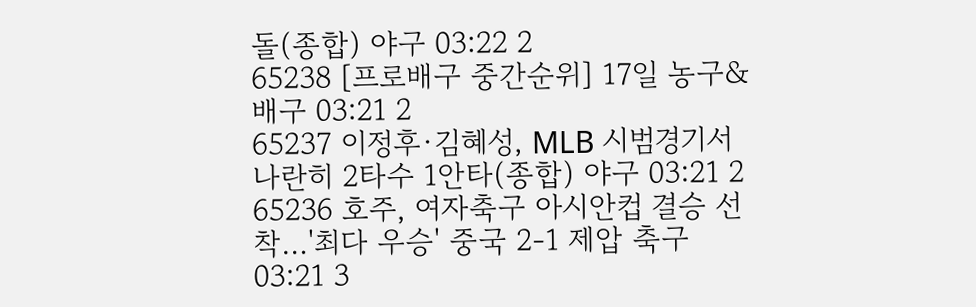돌(종합) 야구 03:22 2
65238 [프로배구 중간순위] 17일 농구&배구 03:21 2
65237 이정후·김혜성, MLB 시범경기서 나란히 2타수 1안타(종합) 야구 03:21 2
65236 호주, 여자축구 아시안컵 결승 선착…'최다 우승' 중국 2-1 제압 축구 03:21 3